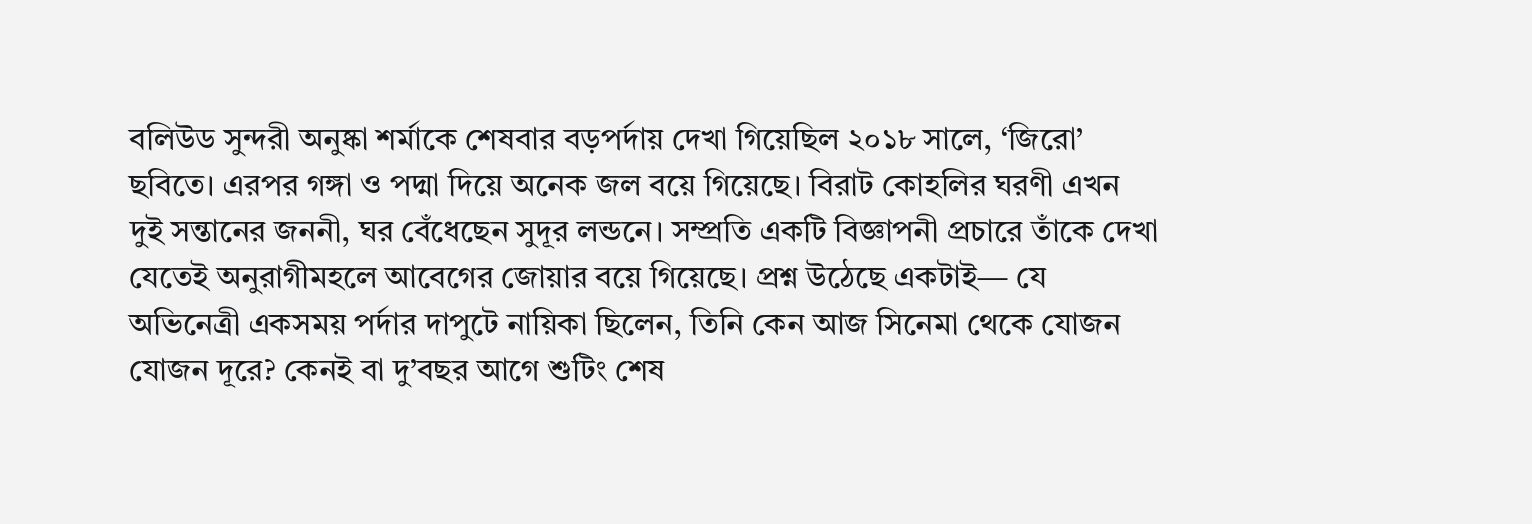বলিউড সুন্দরী অনুষ্কা শর্মাকে শেষবার বড়পর্দায় দেখা গিয়েছিল ২০১৮ সালে, ‘জিরো’ ছবিতে। এরপর গঙ্গা ও পদ্মা দিয়ে অনেক জল বয়ে গিয়েছে। বিরাট কোহলির ঘরণী এখন দুই সন্তানের জননী, ঘর বেঁধেছেন সুদূর লন্ডনে। সম্প্রতি একটি বিজ্ঞাপনী প্রচারে তাঁকে দেখা যেতেই অনুরাগীমহলে আবেগের জোয়ার বয়ে গিয়েছে। প্রশ্ন উঠেছে একটাই— যে অভিনেত্রী একসময় পর্দার দাপুটে নায়িকা ছিলেন, তিনি কেন আজ সিনেমা থেকে যোজন যোজন দূরে? কেনই বা দু’বছর আগে শুটিং শেষ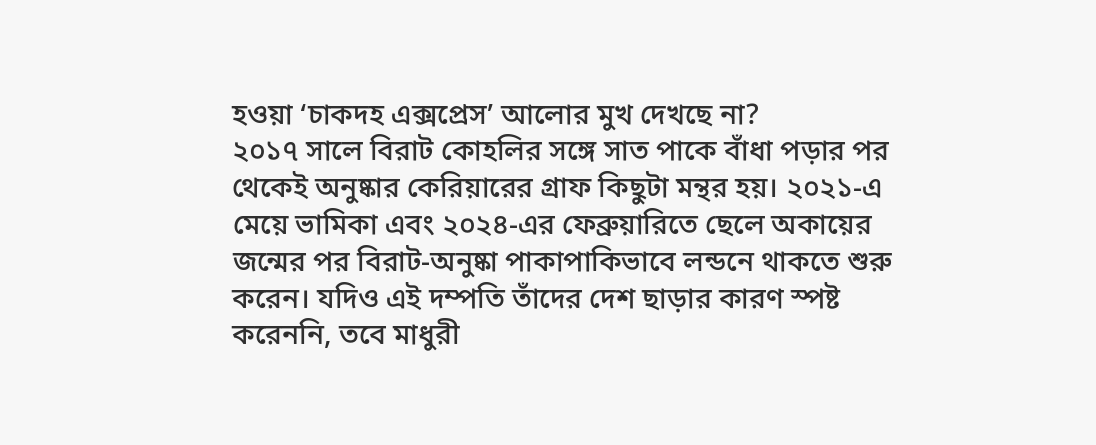হওয়া ‘চাকদহ এক্সপ্রেস’ আলোর মুখ দেখছে না?
২০১৭ সালে বিরাট কোহলির সঙ্গে সাত পাকে বাঁধা পড়ার পর থেকেই অনুষ্কার কেরিয়ারের গ্রাফ কিছুটা মন্থর হয়। ২০২১-এ মেয়ে ভামিকা এবং ২০২৪-এর ফেব্রুয়ারিতে ছেলে অকায়ের জন্মের পর বিরাট-অনুষ্কা পাকাপাকিভাবে লন্ডনে থাকতে শুরু করেন। যদিও এই দম্পতি তাঁদের দেশ ছাড়ার কারণ স্পষ্ট করেননি, তবে মাধুরী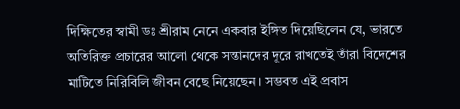দিক্ষিতের স্বামী ডঃ শ্রীরাম নেনে একবার ইঙ্গিত দিয়েছিলেন যে, ভারতে অতিরিক্ত প্রচারের আলো থেকে সন্তানদের দূরে রাখতেই তাঁরা বিদেশের মাটিতে নিরিবিলি জীবন বেছে নিয়েছেন। সম্ভবত এই প্রবাস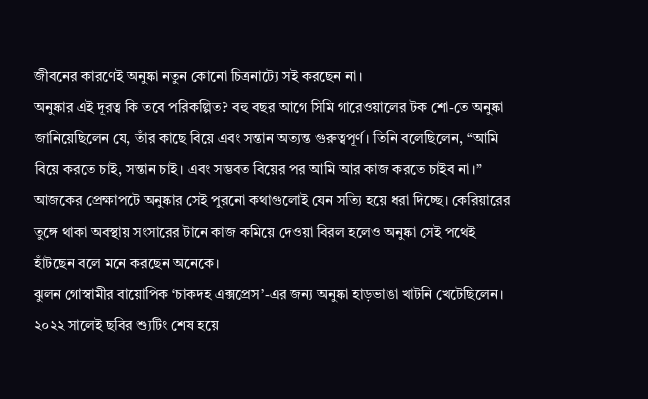জীবনের কারণেই অনুষ্কা নতুন কোনো চিত্রনাট্যে সই করছেন না।
অনুষ্কার এই দূরত্ব কি তবে পরিকল্পিত? বহু বছর আগে সিমি গারেওয়ালের টক শো-তে অনুষ্কা জানিয়েছিলেন যে, তাঁর কাছে বিয়ে এবং সন্তান অত্যন্ত গুরুত্বপূর্ণ। তিনি বলেছিলেন, “আমি বিয়ে করতে চাই, সন্তান চাই। এবং সম্ভবত বিয়ের পর আমি আর কাজ করতে চাইব না।”
আজকের প্রেক্ষাপটে অনুষ্কার সেই পুরনো কথাগুলোই যেন সত্যি হয়ে ধরা দিচ্ছে। কেরিয়ারের তুঙ্গে থাকা অবস্থায় সংসারের টানে কাজ কমিয়ে দেওয়া বিরল হলেও অনুষ্কা সেই পথেই হাঁটছেন বলে মনে করছেন অনেকে।
ঝুলন গোস্বামীর বায়োপিক ‘চাকদহ এক্সপ্রেস’-এর জন্য অনুষ্কা হাড়ভাঙা খাটনি খেটেছিলেন। ২০২২ সালেই ছবির শ্যুটিং শেষ হয়ে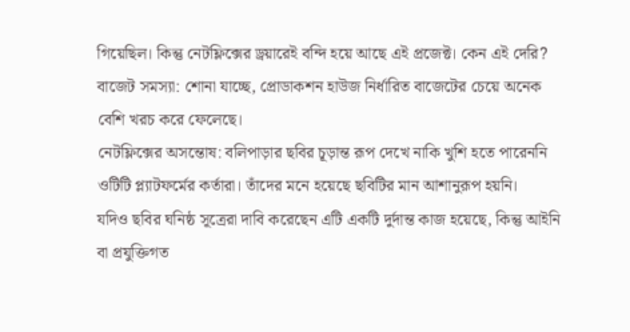গিয়েছিল। কিন্তু নেটফ্লিক্সের ড্রয়ারেই বন্দি হয়ে আছে এই প্রজেক্ট। কেন এই দেরি?
বাজেট সমস্যা: শোনা যাচ্ছে, প্রোডাকশন হাউজ নির্ধারিত বাজেটের চেয়ে অনেক বেশি খরচ করে ফেলেছে।
নেটফ্লিক্সের অসন্তোষ: বলিপাড়ার ছবির চূড়ান্ত রূপ দেখে নাকি খুশি হতে পারেননি ওটিটি প্ল্যাটফর্মের কর্তারা। তাঁদের মনে হয়েছে ছবিটির মান আশানুরূপ হয়নি।
যদিও ছবির ঘনিষ্ঠ সূত্রেরা দাবি করেছেন এটি একটি দুর্দান্ত কাজ হয়েছে, কিন্তু আইনি বা প্রযুক্তিগত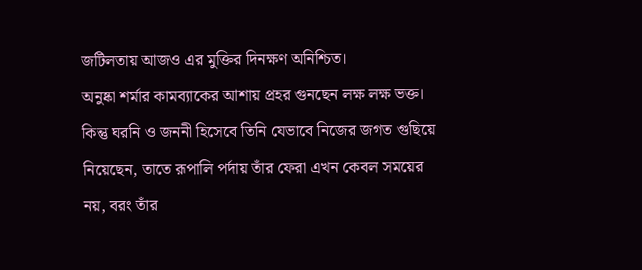জটিলতায় আজও এর মুক্তির দিনক্ষণ অনিশ্চিত।
অনুষ্কা শর্মার কামব্যাকের আশায় প্রহর গুনছেন লক্ষ লক্ষ ভক্ত। কিন্তু ঘরনি ও জননী হিসেবে তিনি যেভাবে নিজের জগত গুছিয়ে নিয়েছেন, তাতে রূপালি পর্দায় তাঁর ফেরা এখন কেবল সময়ের নয়, বরং তাঁর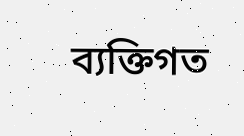ব্যক্তিগত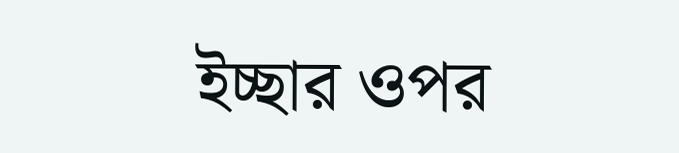ইচ্ছার ওপর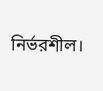নির্ভরশীল।